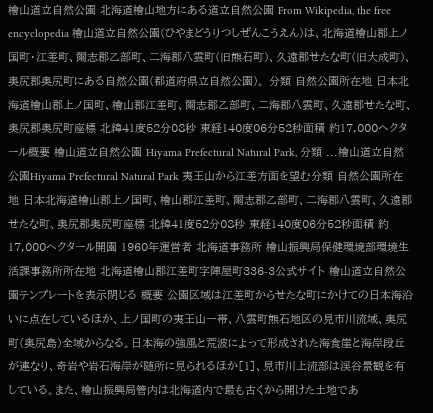檜山道立自然公園 北海道檜山地方にある道立自然公園 From Wikipedia, the free encyclopedia 檜山道立自然公園(ひやまどうりつしぜんこうえん)は、北海道檜山郡上ノ国町・江差町、爾志郡乙部町、二海郡八雲町(旧熊石町)、久遠郡せたな町(旧大成町)、奥尻郡奥尻町にある自然公園(都道府県立自然公園)。 分類 自然公園所在地 日本北海道檜山郡上ノ国町、檜山郡江差町、爾志郡乙部町、二海郡八雲町、久遠郡せたな町、奥尻郡奥尻町座標 北緯41度52分08秒 東経140度06分52秒面積 約17,000ヘクタール概要 檜山道立自然公園 Hiyama Prefectural Natural Park, 分類 ...檜山道立自然公園Hiyama Prefectural Natural Park 夷王山から江差方面を望む分類 自然公園所在地 日本北海道檜山郡上ノ国町、檜山郡江差町、爾志郡乙部町、二海郡八雲町、久遠郡せたな町、奥尻郡奥尻町座標 北緯41度52分08秒 東経140度06分52秒面積 約17,000ヘクタール開園 1960年運営者 北海道事務所 檜山振興局保健環境部環境生活課事務所所在地 北海道檜山郡江差町字陣屋町336-3公式サイト 檜山道立自然公園テンプレートを表示閉じる 概要 公園区域は江差町からせたな町にかけての日本海沿いに点在しているほか、上ノ国町の夷王山一帯、八雲町熊石地区の見市川流域、奥尻町(奥尻島)全域からなる。日本海の強風と荒波によって形成された海食崖と海岸段丘が連なり、奇岩や岩石海岸が随所に見られるほか[1]、見市川上流部は渓谷景観を有している。また、檜山振興局管内は北海道内で最も古くから開けた土地であ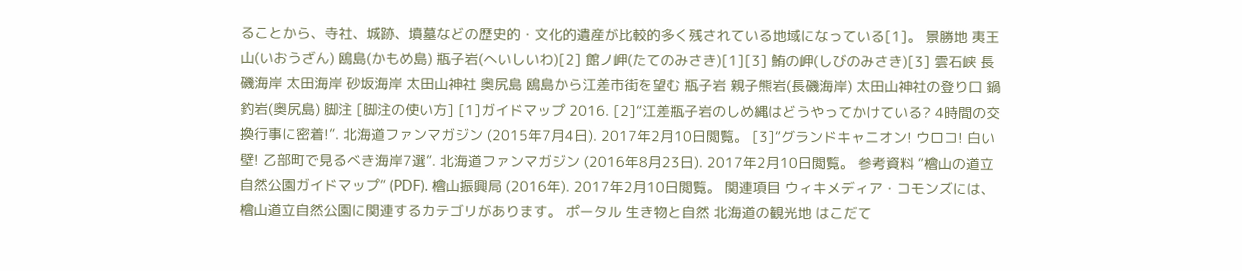ることから、寺社、城跡、墳墓などの歴史的・文化的遺産が比較的多く残されている地域になっている[1]。 景勝地 夷王山(いおうざん) 鴎島(かもめ島) 瓶子岩(へいしいわ)[2] 館ノ岬(たてのみさき)[1][3] 鮪の岬(しびのみさき)[3] 雲石峡 長磯海岸 太田海岸 砂坂海岸 太田山神社 奥尻島 鴎島から江差市街を望む 瓶子岩 親子熊岩(長磯海岸) 太田山神社の登り口 鍋釣岩(奥尻島) 脚注 [脚注の使い方] [1]ガイドマップ 2016. [2]“江差瓶子岩のしめ縄はどうやってかけている? 4時間の交換行事に密着!”. 北海道ファンマガジン (2015年7月4日). 2017年2月10日閲覧。 [3]“グランドキャニオン! ウロコ! 白い壁! 乙部町で見るべき海岸7選”. 北海道ファンマガジン (2016年8月23日). 2017年2月10日閲覧。 参考資料 “檜山の道立自然公園ガイドマップ” (PDF). 檜山振興局 (2016年). 2017年2月10日閲覧。 関連項目 ウィキメディア・コモンズには、檜山道立自然公園に関連するカテゴリがあります。 ポータル 生き物と自然 北海道の観光地 はこだて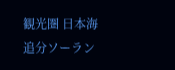観光圏 日本海追分ソーラン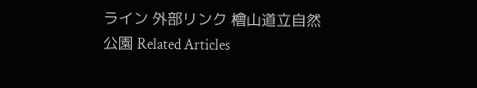ライン 外部リンク 檜山道立自然公園 Related Articles